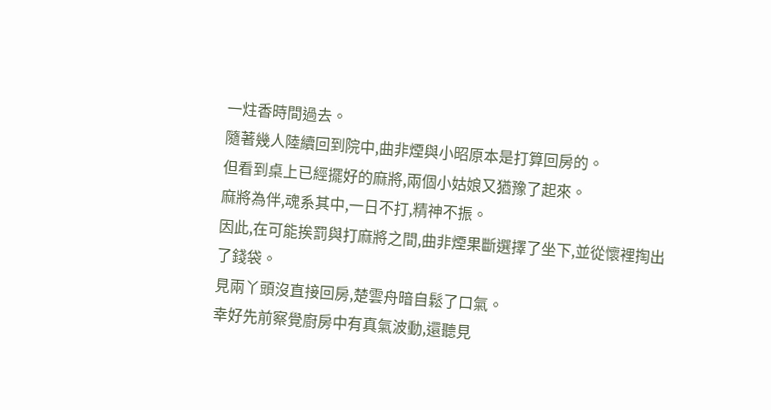一炷香時間過去。
隨著幾人陸續回到院中,曲非煙與小昭原本是打算回房的。
但看到桌上已經擺好的麻將,兩個小姑娘又猶豫了起來。
麻將為伴,魂系其中,一日不打,精神不振。
因此,在可能挨罰與打麻將之間,曲非煙果斷選擇了坐下,並從懷裡掏出了錢袋。
見兩丫頭沒直接回房,楚雲舟暗自鬆了口氣。
幸好先前察覺廚房中有真氣波動,還聽見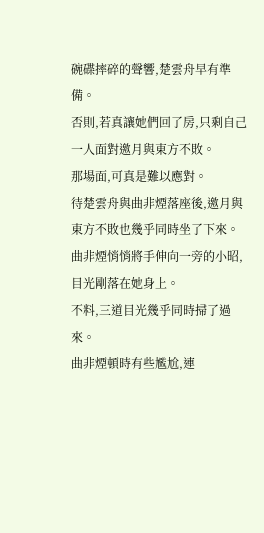碗碟摔碎的聲響,楚雲舟早有準備。
否則,若真讓她們回了房,只剩自己一人面對邀月與東方不敗。
那場面,可真是難以應對。
待楚雲舟與曲非煙落座後,邀月與東方不敗也幾乎同時坐了下來。
曲非煙悄悄將手伸向一旁的小昭,目光剛落在她身上。
不料,三道目光幾乎同時掃了過來。
曲非煙頓時有些尷尬,連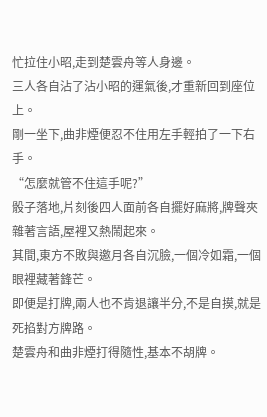忙拉住小昭,走到楚雲舟等人身邊。
三人各自沾了沾小昭的運氣後,才重新回到座位上。
剛一坐下,曲非煙便忍不住用左手輕拍了一下右手。
“怎麼就管不住這手呢?”
骰子落地,片刻後四人面前各自擺好麻將,牌聲夾雜著言語,屋裡又熱鬧起來。
其間,東方不敗與邀月各自沉臉,一個冷如霜,一個眼裡藏著鋒芒。
即便是打牌,兩人也不肯退讓半分,不是自摸,就是死掐對方牌路。
楚雲舟和曲非煙打得隨性,基本不胡牌。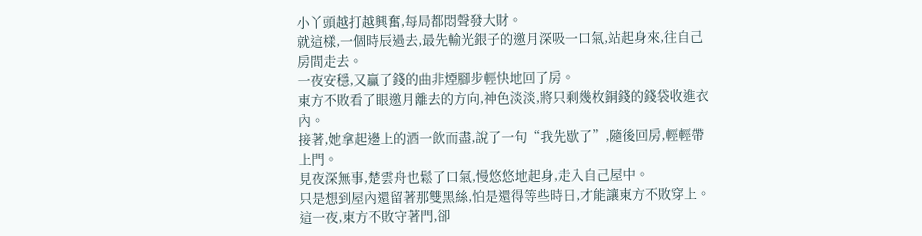小丫頭越打越興奮,每局都悶聲發大財。
就這樣,一個時辰過去,最先輸光銀子的邀月深吸一口氣,站起身來,往自己房間走去。
一夜安穩,又贏了錢的曲非煙腳步輕快地回了房。
東方不敗看了眼邀月離去的方向,神色淡淡,將只剩幾枚銅錢的錢袋收進衣內。
接著,她拿起邊上的酒一飲而盡,說了一句“我先歇了”,隨後回房,輕輕帶上門。
見夜深無事,楚雲舟也鬆了口氣,慢悠悠地起身,走入自己屋中。
只是想到屋內還留著那雙黑絲,怕是還得等些時日,才能讓東方不敗穿上。
這一夜,東方不敗守著門,卻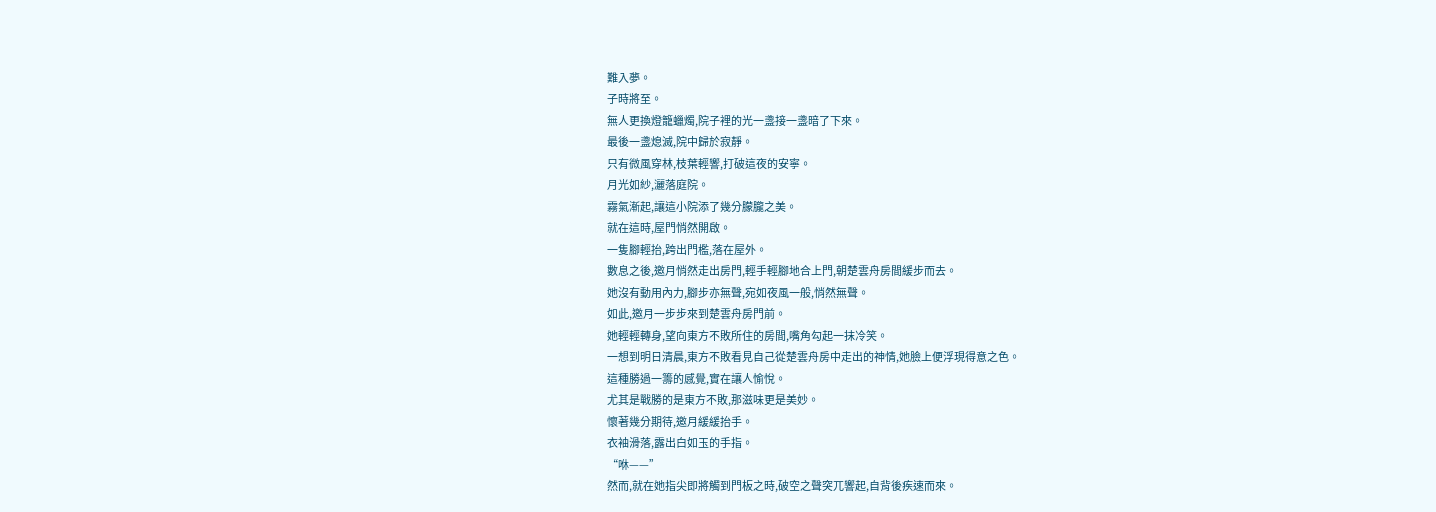難入夢。
子時將至。
無人更換燈籠蠟燭,院子裡的光一盞接一盞暗了下來。
最後一盞熄滅,院中歸於寂靜。
只有微風穿林,枝葉輕響,打破這夜的安寧。
月光如紗,灑落庭院。
霧氣漸起,讓這小院添了幾分朦朧之美。
就在這時,屋門悄然開啟。
一隻腳輕抬,跨出門檻,落在屋外。
數息之後,邀月悄然走出房門,輕手輕腳地合上門,朝楚雲舟房間緩步而去。
她沒有動用內力,腳步亦無聲,宛如夜風一般,悄然無聲。
如此,邀月一步步來到楚雲舟房門前。
她輕輕轉身,望向東方不敗所住的房間,嘴角勾起一抹冷笑。
一想到明日清晨,東方不敗看見自己從楚雲舟房中走出的神情,她臉上便浮現得意之色。
這種勝過一籌的感覺,實在讓人愉悅。
尤其是戰勝的是東方不敗,那滋味更是美妙。
懷著幾分期待,邀月緩緩抬手。
衣袖滑落,露出白如玉的手指。
“咻——”
然而,就在她指尖即將觸到門板之時,破空之聲突兀響起,自背後疾速而來。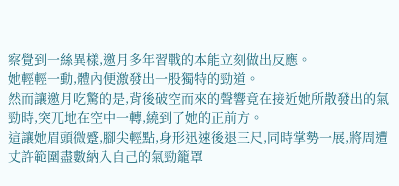察覺到一絲異樣,邀月多年習戰的本能立刻做出反應。
她輕輕一動,體內便激發出一股獨特的勁道。
然而讓邀月吃驚的是,背後破空而來的聲響竟在接近她所散發出的氣勁時,突兀地在空中一轉,繞到了她的正前方。
這讓她眉頭微蹙,腳尖輕點,身形迅速後退三尺,同時掌勢一展,將周遭丈許範圍盡數納入自己的氣勁籠罩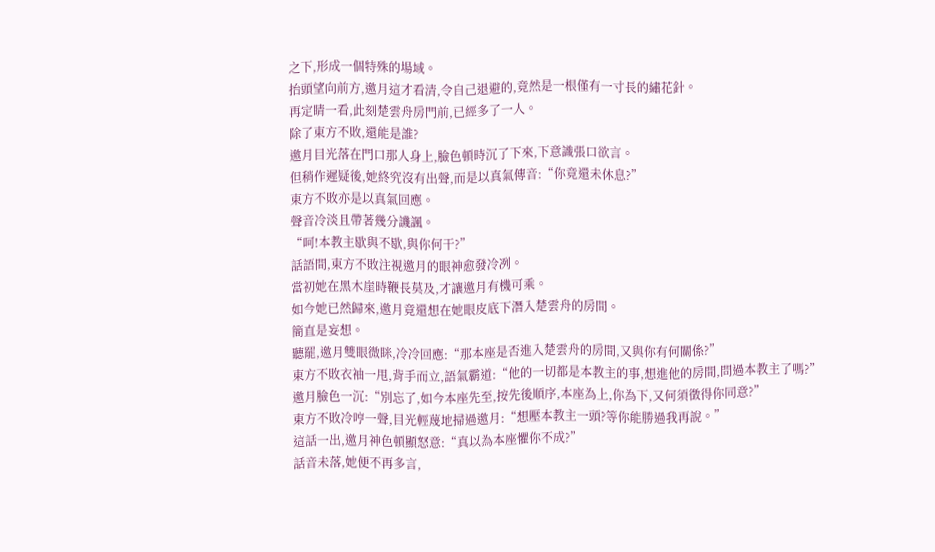之下,形成一個特殊的場域。
抬頭望向前方,邀月這才看清,令自己退避的,竟然是一根僅有一寸長的繡花針。
再定睛一看,此刻楚雲舟房門前,已經多了一人。
除了東方不敗,還能是誰?
邀月目光落在門口那人身上,臉色頓時沉了下來,下意識張口欲言。
但稍作遲疑後,她終究沒有出聲,而是以真氣傳音:“你竟還未休息?”
東方不敗亦是以真氣回應。
聲音冷淡且帶著幾分譏諷。
“呵!本教主歇與不歇,與你何干?”
話語間,東方不敗注視邀月的眼神愈發冷冽。
當初她在黑木崖時鞭長莫及,才讓邀月有機可乘。
如今她已然歸來,邀月竟還想在她眼皮底下潛入楚雲舟的房間。
簡直是妄想。
聽罷,邀月雙眼微眯,冷冷回應:“那本座是否進入楚雲舟的房間,又與你有何關係?”
東方不敗衣袖一甩,背手而立,語氣霸道:“他的一切都是本教主的事,想進他的房間,問過本教主了嗎?”
邀月臉色一沉:“別忘了,如今本座先至,按先後順序,本座為上,你為下,又何須徵得你同意?”
東方不敗冷哼一聲,目光輕蔑地掃過邀月:“想壓本教主一頭?等你能勝過我再說。”
這話一出,邀月神色頓顯怒意:“真以為本座懼你不成?”
話音未落,她便不再多言,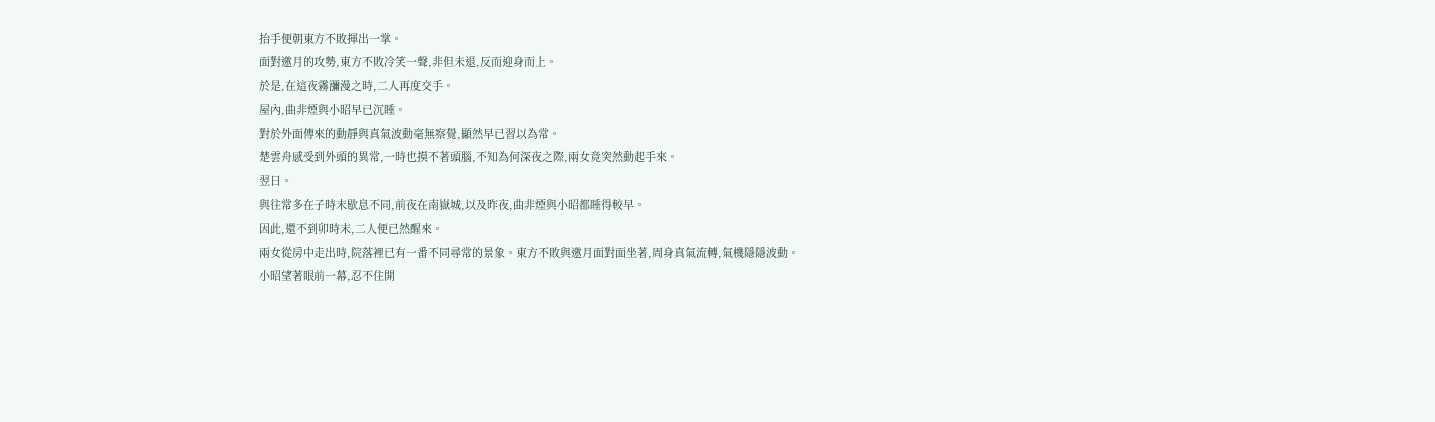抬手便朝東方不敗揮出一掌。
面對邀月的攻勢,東方不敗冷笑一聲,非但未退,反而迎身而上。
於是,在這夜霧瀰漫之時,二人再度交手。
屋內,曲非煙與小昭早已沉睡。
對於外面傳來的動靜與真氣波動毫無察覺,顯然早已習以為常。
楚雲舟感受到外頭的異常,一時也摸不著頭腦,不知為何深夜之際,兩女竟突然動起手來。
翌日。
與往常多在子時末歇息不同,前夜在南嶽城,以及昨夜,曲非煙與小昭都睡得較早。
因此,還不到卯時末,二人便已然醒來。
兩女從房中走出時,院落裡已有一番不同尋常的景象。東方不敗與邀月面對面坐著,周身真氣流轉,氣機隱隱波動。
小昭望著眼前一幕,忍不住開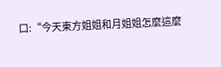口:“今天東方姐姐和月姐姐怎麼這麼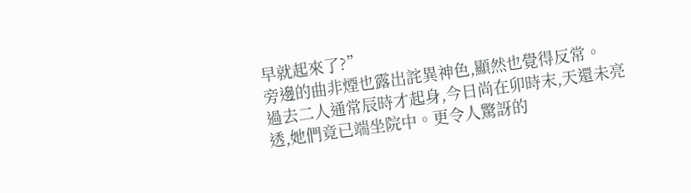早就起來了?”
旁邊的曲非煙也露出詫異神色,顯然也覺得反常。
過去二人通常辰時才起身,今日尚在卯時末,天還未亮透,她們竟已端坐院中。更令人驚訝的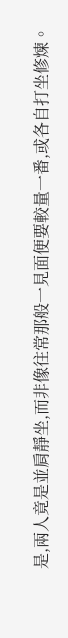是,兩人竟是並肩靜坐,而非像往常那般一見面便要較量一番,或各自打坐修煉。